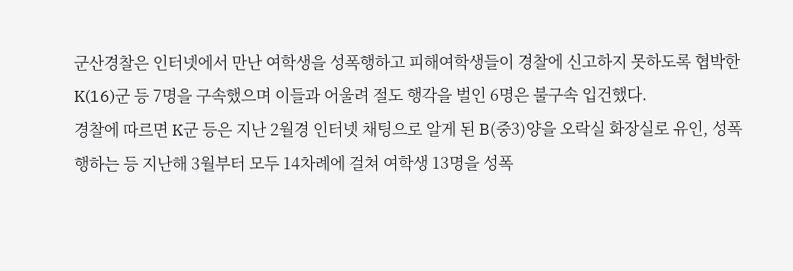군산경찰은 인터넷에서 만난 여학생을 성폭행하고 피해여학생들이 경찰에 신고하지 못하도록 협박한 K(16)군 등 7명을 구속했으며 이들과 어울려 절도 행각을 벌인 6명은 불구속 입건했다.
경찰에 따르면 K군 등은 지난 2월경 인터넷 채팅으로 알게 된 B(중3)양을 오락실 화장실로 유인, 성폭행하는 등 지난해 3월부터 모두 14차례에 걸쳐 여학생 13명을 성폭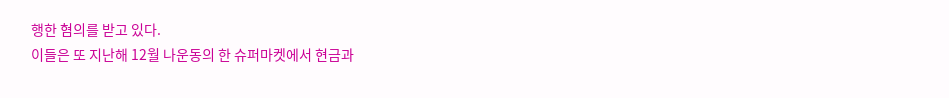행한 혐의를 받고 있다.
이들은 또 지난해 12월 나운동의 한 슈퍼마켓에서 현금과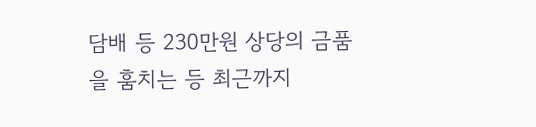담배 등 230만원 상당의 금품을 훔치는 등 최근까지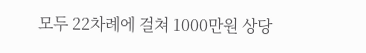모두 22차례에 걸쳐 1000만원 상당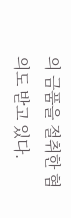의 금품을 절취한 혐의도 받고 있다.